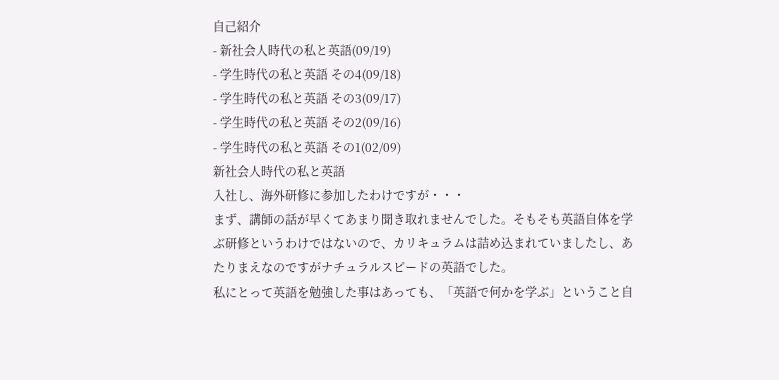自己紹介
- 新社会人時代の私と英語(09/19)
- 学生時代の私と英語 その4(09/18)
- 学生時代の私と英語 その3(09/17)
- 学生時代の私と英語 その2(09/16)
- 学生時代の私と英語 その1(02/09)
新社会人時代の私と英語
入社し、海外研修に参加したわけですが・・・
まず、講師の話が早くてあまり聞き取れませんでした。そもそも英語自体を学ぶ研修というわけではないので、カリキュラムは詰め込まれていましたし、あたりまえなのですがナチュラルスピードの英語でした。
私にとって英語を勉強した事はあっても、「英語で何かを学ぶ」ということ自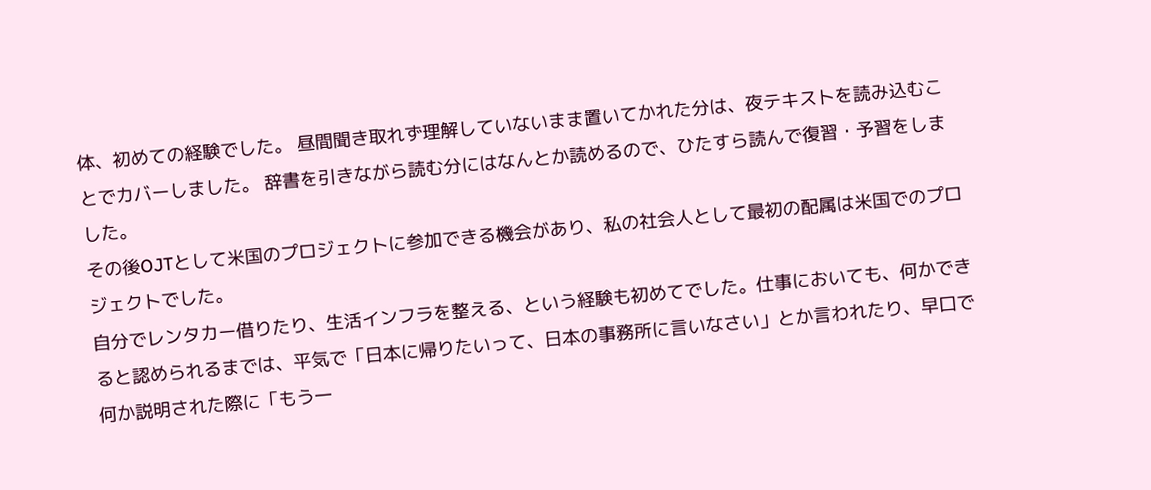体、初めての経験でした。 昼間聞き取れず理解していないまま置いてかれた分は、夜テキストを読み込むことでカバーしました。 辞書を引きながら読む分にはなんとか読めるので、ひたすら読んで復習・予習をしました。
その後OJTとして米国のプロジェクトに参加できる機会があり、私の社会人として最初の配属は米国でのプロジェクトでした。
自分でレンタカー借りたり、生活インフラを整える、という経験も初めてでした。仕事においても、何かできると認められるまでは、平気で「日本に帰りたいって、日本の事務所に言いなさい」とか言われたり、早口で何か説明された際に「もう一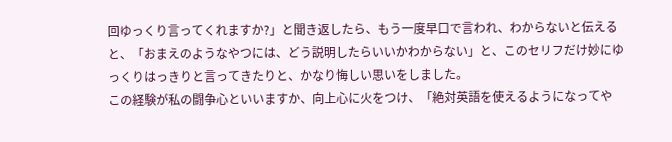回ゆっくり言ってくれますか?」と聞き返したら、もう一度早口で言われ、わからないと伝えると、「おまえのようなやつには、どう説明したらいいかわからない」と、このセリフだけ妙にゆっくりはっきりと言ってきたりと、かなり悔しい思いをしました。
この経験が私の闘争心といいますか、向上心に火をつけ、「絶対英語を使えるようになってや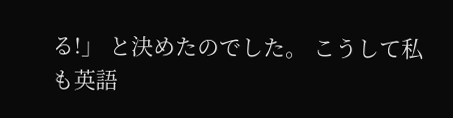る!」 と決めたのでした。 こうして私も英語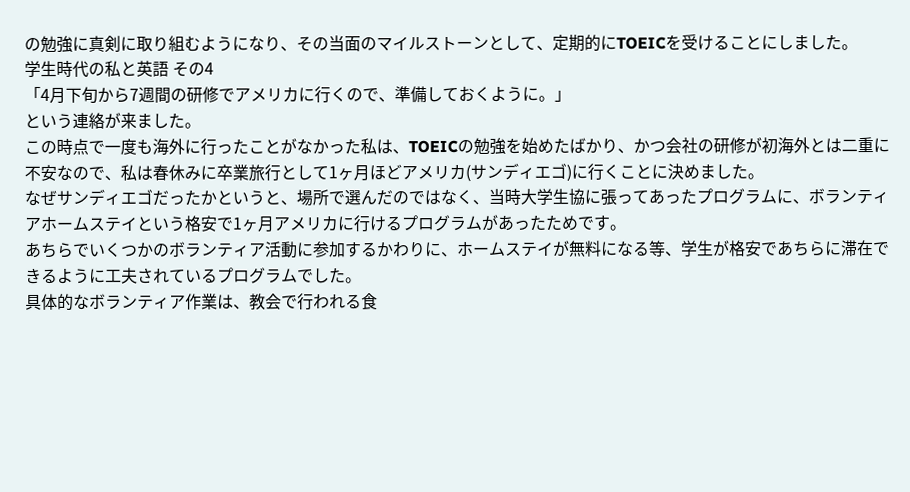の勉強に真剣に取り組むようになり、その当面のマイルストーンとして、定期的にTOEICを受けることにしました。
学生時代の私と英語 その4
「4月下旬から7週間の研修でアメリカに行くので、準備しておくように。」
という連絡が来ました。
この時点で一度も海外に行ったことがなかった私は、TOEICの勉強を始めたばかり、かつ会社の研修が初海外とは二重に不安なので、私は春休みに卒業旅行として1ヶ月ほどアメリカ(サンディエゴ)に行くことに決めました。
なぜサンディエゴだったかというと、場所で選んだのではなく、当時大学生協に張ってあったプログラムに、ボランティアホームステイという格安で1ヶ月アメリカに行けるプログラムがあったためです。
あちらでいくつかのボランティア活動に参加するかわりに、ホームステイが無料になる等、学生が格安であちらに滞在できるように工夫されているプログラムでした。
具体的なボランティア作業は、教会で行われる食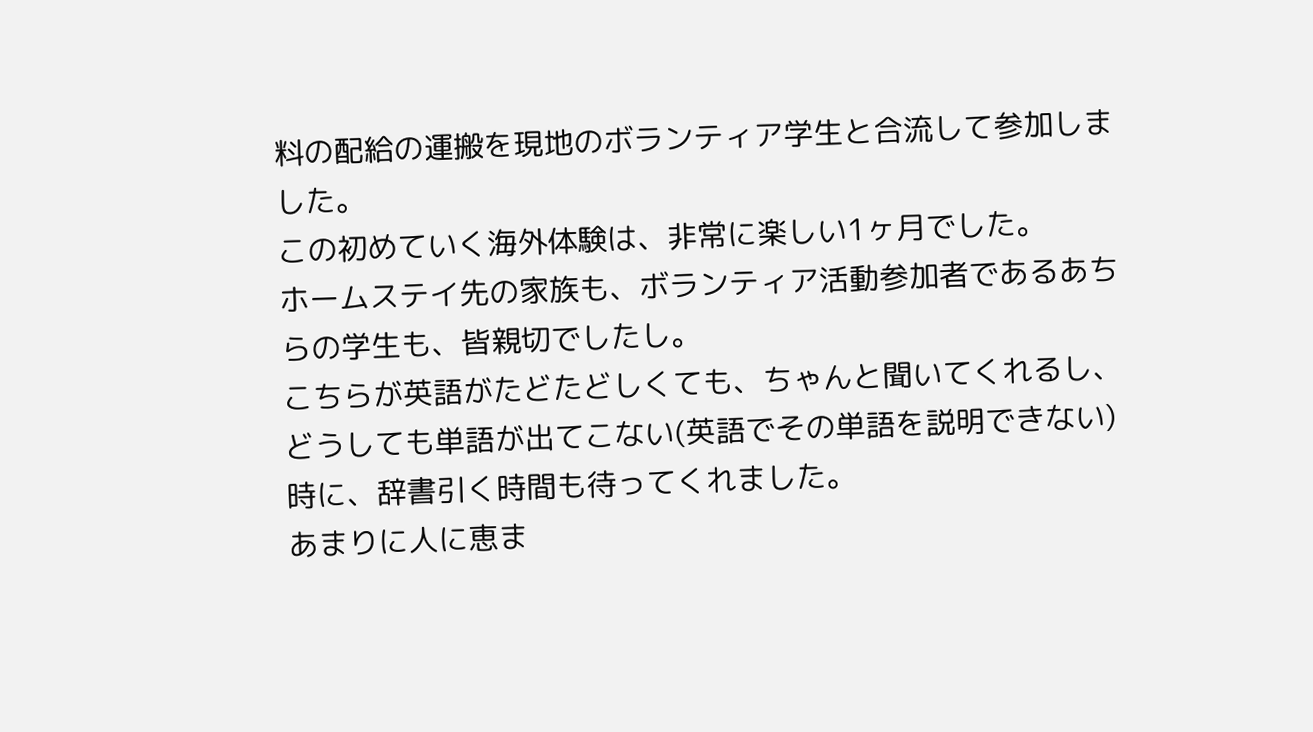料の配給の運搬を現地のボランティア学生と合流して参加しました。
この初めていく海外体験は、非常に楽しい1ヶ月でした。
ホームステイ先の家族も、ボランティア活動参加者であるあちらの学生も、皆親切でしたし。
こちらが英語がたどたどしくても、ちゃんと聞いてくれるし、どうしても単語が出てこない(英語でその単語を説明できない)時に、辞書引く時間も待ってくれました。
あまりに人に恵ま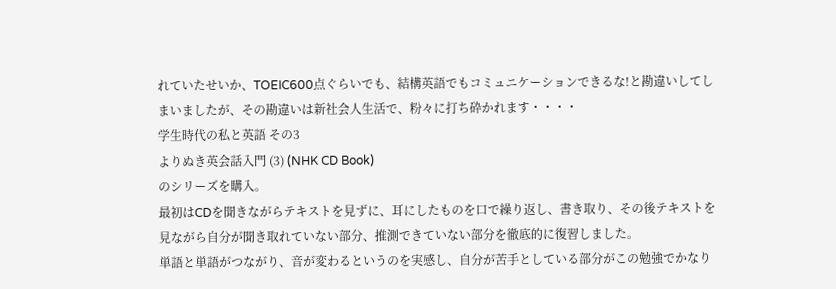れていたせいか、TOEIC600点ぐらいでも、結構英語でもコミュニケーションできるな!と勘違いしてしまいましたが、その勘違いは新社会人生活で、粉々に打ち砕かれます・・・・
学生時代の私と英語 その3
よりぬき英会話入門 (3) (NHK CD Book)
のシリーズを購入。
最初はCDを聞きながらテキストを見ずに、耳にしたものを口で繰り返し、書き取り、その後テキストを見ながら自分が聞き取れていない部分、推測できていない部分を徹底的に復習しました。
単語と単語がつながり、音が変わるというのを実感し、自分が苦手としている部分がこの勉強でかなり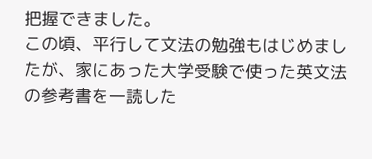把握できました。
この頃、平行して文法の勉強もはじめましたが、家にあった大学受験で使った英文法の参考書を一読した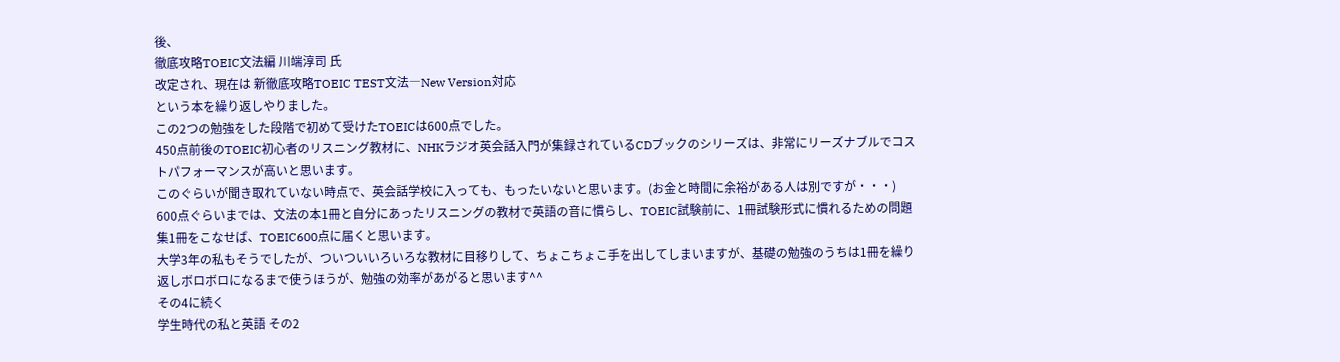後、
徹底攻略TOEIC文法編 川端淳司 氏
改定され、現在は 新徹底攻略TOEIC TEST文法―New Version対応
という本を繰り返しやりました。
この2つの勉強をした段階で初めて受けたTOEICは600点でした。
450点前後のTOEIC初心者のリスニング教材に、NHKラジオ英会話入門が集録されているCDブックのシリーズは、非常にリーズナブルでコストパフォーマンスが高いと思います。
このぐらいが聞き取れていない時点で、英会話学校に入っても、もったいないと思います。(お金と時間に余裕がある人は別ですが・・・)
600点ぐらいまでは、文法の本1冊と自分にあったリスニングの教材で英語の音に慣らし、TOEIC試験前に、1冊試験形式に慣れるための問題集1冊をこなせば、TOEIC600点に届くと思います。
大学3年の私もそうでしたが、ついついいろいろな教材に目移りして、ちょこちょこ手を出してしまいますが、基礎の勉強のうちは1冊を繰り返しボロボロになるまで使うほうが、勉強の効率があがると思います^^
その4に続く
学生時代の私と英語 その2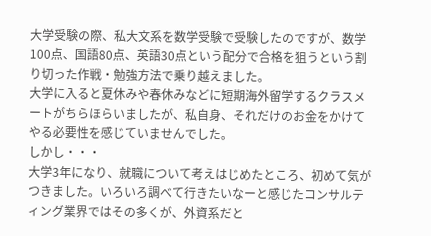大学受験の際、私大文系を数学受験で受験したのですが、数学100点、国語80点、英語30点という配分で合格を狙うという割り切った作戦・勉強方法で乗り越えました。
大学に入ると夏休みや春休みなどに短期海外留学するクラスメートがちらほらいましたが、私自身、それだけのお金をかけてやる必要性を感じていませんでした。
しかし・・・
大学3年になり、就職について考えはじめたところ、初めて気がつきました。いろいろ調べて行きたいなーと感じたコンサルティング業界ではその多くが、外資系だと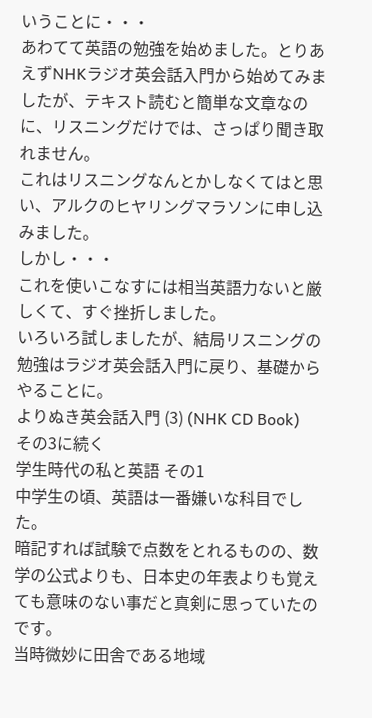いうことに・・・
あわてて英語の勉強を始めました。とりあえずNHKラジオ英会話入門から始めてみましたが、テキスト読むと簡単な文章なのに、リスニングだけでは、さっぱり聞き取れません。
これはリスニングなんとかしなくてはと思い、アルクのヒヤリングマラソンに申し込みました。
しかし・・・
これを使いこなすには相当英語力ないと厳しくて、すぐ挫折しました。
いろいろ試しましたが、結局リスニングの勉強はラジオ英会話入門に戻り、基礎からやることに。
よりぬき英会話入門 (3) (NHK CD Book)
その3に続く
学生時代の私と英語 その1
中学生の頃、英語は一番嫌いな科目でした。
暗記すれば試験で点数をとれるものの、数学の公式よりも、日本史の年表よりも覚えても意味のない事だと真剣に思っていたのです。
当時微妙に田舎である地域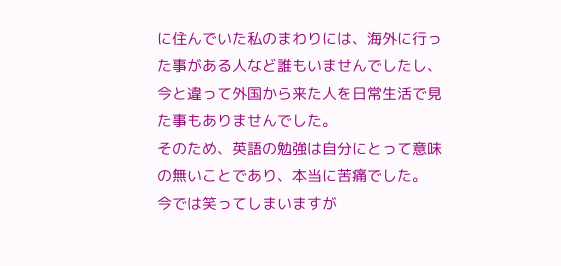に住んでいた私のまわりには、海外に行った事がある人など誰もいませんでしたし、今と違って外国から来た人を日常生活で見た事もありませんでした。
そのため、英語の勉強は自分にとって意味の無いことであり、本当に苦痛でした。
今では笑ってしまいますが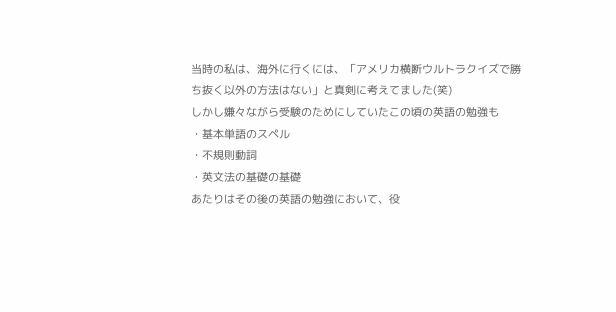当時の私は、海外に行くには、「アメリカ横断ウルトラクイズで勝ち抜く以外の方法はない」と真剣に考えてました(笑)
しかし嫌々ながら受験のためにしていたこの頃の英語の勉強も
・基本単語のスペル
・不規則動詞
・英文法の基礎の基礎
あたりはその後の英語の勉強において、役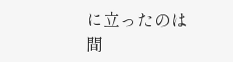に立ったのは間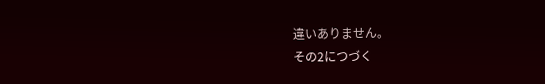違いありません。
その2につづく